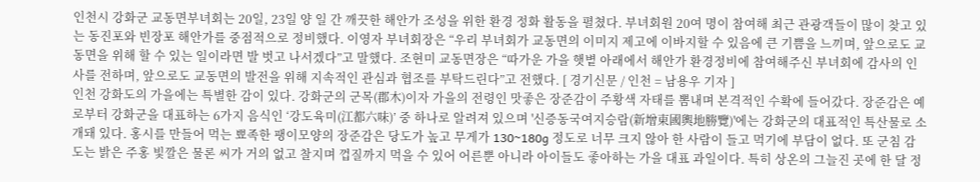인천시 강화군 교동면부녀회는 20일, 23일 양 일 간 깨끗한 해안가 조성을 위한 환경 정화 활동을 펼쳤다. 부녀회원 20여 명이 참여해 최근 관광객들이 많이 찾고 있는 동진포와 빈장포 해안가를 중점적으로 정비했다. 이영자 부녀회장은 “우리 부녀회가 교동면의 이미지 제고에 이바지할 수 있음에 큰 기쁨을 느끼며, 앞으로도 교동면을 위해 할 수 있는 일이라면 발 벗고 나서겠다”고 말했다. 조현미 교동면장은 “따가운 가을 햇볕 아래에서 해안가 환경정비에 참여해주신 부녀회에 감사의 인사를 전하며, 앞으로도 교동면의 발전을 위해 지속적인 관심과 협조를 부탁드린다”고 전했다. [ 경기신문 / 인천 = 남용우 기자 ]
인천 강화도의 가을에는 특별한 감이 있다. 강화군의 군목(郡木)이자 가을의 전령인 맛좋은 장준감이 주황색 자태를 뽐내며 본격적인 수확에 들어갔다. 장준감은 예로부터 강화군을 대표하는 6가지 음식인 ‘강도육미(江都六味)’ 중 하나로 알려져 있으며 '신증동국여지승람(新增東國輿地勝覽)'에는 강화군의 대표적인 특산물로 소개돼 있다. 홍시를 만들어 먹는 뾰족한 팽이모양의 장준감은 당도가 높고 무게가 130~180g 정도로 너무 크지 않아 한 사람이 들고 먹기에 부담이 없다. 또 군침 감도는 밝은 주홍 빛깔은 물론 씨가 거의 없고 찰지며 껍질까지 먹을 수 있어 어른뿐 아니라 아이들도 좋아하는 가을 대표 과일이다. 특히 상온의 그늘진 곳에 한 달 정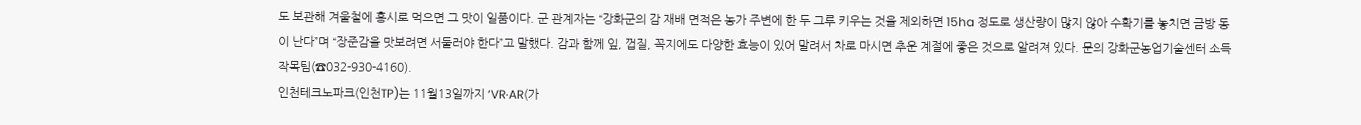도 보관해 겨울철에 홍시로 먹으면 그 맛이 일품이다. 군 관계자는 “강화군의 감 재배 면적은 농가 주변에 한 두 그루 키우는 것을 제외하면 15ha 정도로 생산량이 많지 않아 수확기를 놓치면 금방 동이 난다”며 “장준감을 맛보려면 서둘러야 한다”고 말했다. 감과 함께 잎, 껍질, 꼭지에도 다양한 효능이 있어 말려서 차로 마시면 추운 계절에 좋은 것으로 알려져 있다. 문의 강화군농업기술센터 소득작목팀(☎032-930-4160).
인천테크노파크(인천TP)는 11월13일까지 ‘VR·AR(가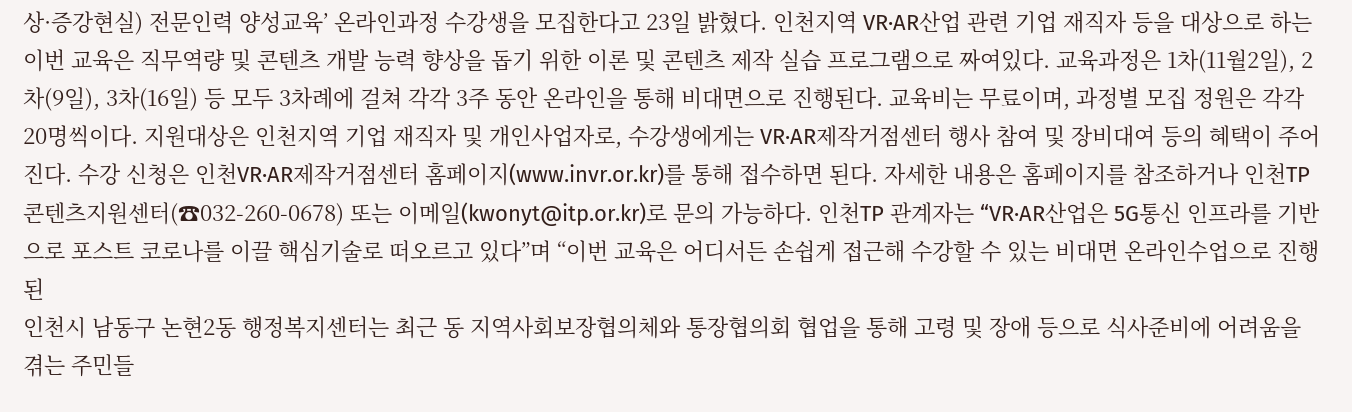상·증강현실) 전문인력 양성교육’ 온라인과정 수강생을 모집한다고 23일 밝혔다. 인천지역 VR·AR산업 관련 기업 재직자 등을 대상으로 하는 이번 교육은 직무역량 및 콘텐츠 개발 능력 향상을 돕기 위한 이론 및 콘텐츠 제작 실습 프로그램으로 짜여있다. 교육과정은 1차(11월2일), 2차(9일), 3차(16일) 등 모두 3차례에 걸쳐 각각 3주 동안 온라인을 통해 비대면으로 진행된다. 교육비는 무료이며, 과정별 모집 정원은 각각 20명씩이다. 지원대상은 인천지역 기업 재직자 및 개인사업자로, 수강생에게는 VR·AR제작거점센터 행사 참여 및 장비대여 등의 혜택이 주어진다. 수강 신청은 인천VR·AR제작거점센터 홈페이지(www.invr.or.kr)를 통해 접수하면 된다. 자세한 내용은 홈페이지를 참조하거나 인천TP 콘텐츠지원센터(☎032-260-0678) 또는 이메일(kwonyt@itp.or.kr)로 문의 가능하다. 인천TP 관계자는 “VR·AR산업은 5G통신 인프라를 기반으로 포스트 코로나를 이끌 핵심기술로 떠오르고 있다”며 “이번 교육은 어디서든 손쉽게 접근해 수강할 수 있는 비대면 온라인수업으로 진행된
인천시 남동구 논현2동 행정복지센터는 최근 동 지역사회보장협의체와 통장협의회 협업을 통해 고령 및 장애 등으로 식사준비에 어려움을 겪는 주민들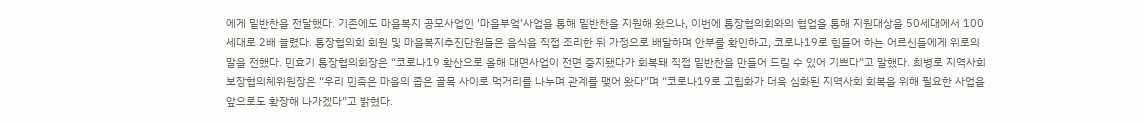에게 밑반찬을 전달했다. 기존에도 마을복지 공모사업인 ‘마을부엌’사업을 통해 밑반찬을 지원해 왔으나, 이번에 통장협의회와의 협업을 통해 지원대상을 50세대에서 100세대로 2배 늘렸다. 통장협의회 회원 및 마을복지추진단원들은 음식을 직접 조리한 뒤 가정으로 배달하며 안부를 확인하고, 코로나19로 힘들어 하는 어르신들에게 위로의 말을 전했다. 민효기 통장협의회장은 “코로나19 확산으로 올해 대면사업이 전면 중지됐다가 회복돼 직접 밑반찬을 만들어 드릴 수 있어 기쁘다”고 말했다. 최병로 지역사회보장협의체위원장은 “우리 민족은 마을의 좁은 골목 사이로 먹거리를 나누며 관계를 맺어 왔다”며 “코로나19로 고립화가 더욱 심화된 지역사회 회복을 위해 필요한 사업을 앞으로도 확장해 나가겠다”고 밝혔다.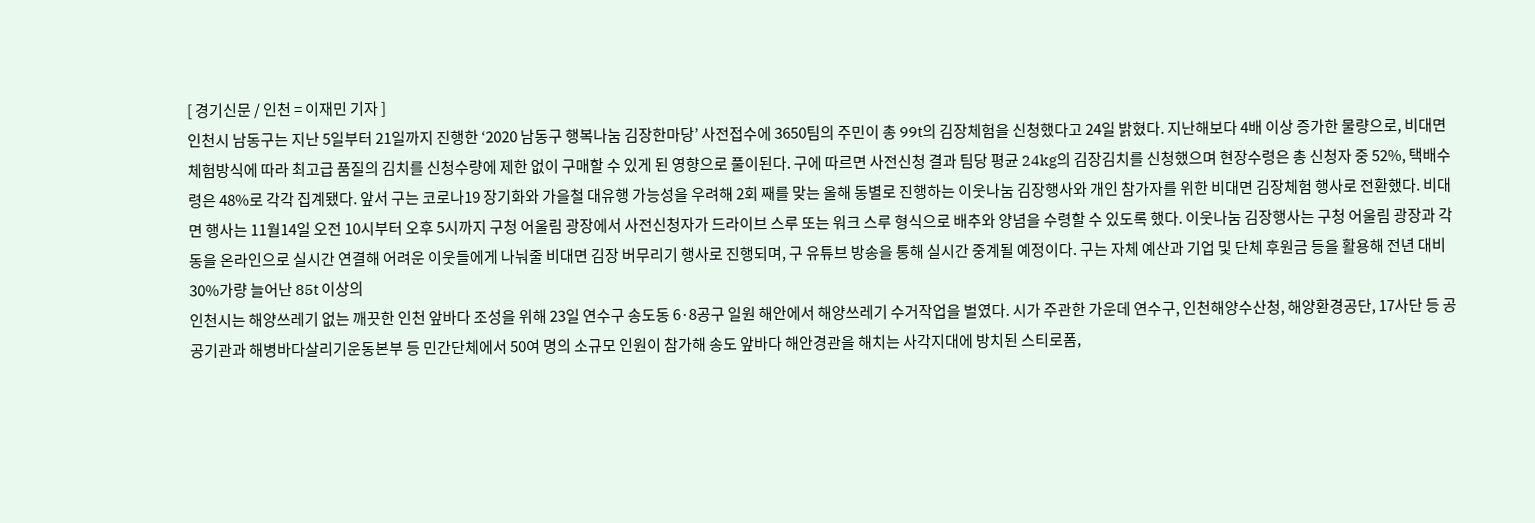[ 경기신문 / 인천 = 이재민 기자 ]
인천시 남동구는 지난 5일부터 21일까지 진행한 ‘2020 남동구 행복나눔 김장한마당’ 사전접수에 3650팀의 주민이 총 99t의 김장체험을 신청했다고 24일 밝혔다. 지난해보다 4배 이상 증가한 물량으로, 비대면 체험방식에 따라 최고급 품질의 김치를 신청수량에 제한 없이 구매할 수 있게 된 영향으로 풀이된다. 구에 따르면 사전신청 결과 팀당 평균 24kg의 김장김치를 신청했으며 현장수령은 총 신청자 중 52%, 택배수령은 48%로 각각 집계됐다. 앞서 구는 코로나19 장기화와 가을철 대유행 가능성을 우려해 2회 째를 맞는 올해 동별로 진행하는 이웃나눔 김장행사와 개인 참가자를 위한 비대면 김장체험 행사로 전환했다. 비대면 행사는 11월14일 오전 10시부터 오후 5시까지 구청 어울림 광장에서 사전신청자가 드라이브 스루 또는 워크 스루 형식으로 배추와 양념을 수령할 수 있도록 했다. 이웃나눔 김장행사는 구청 어울림 광장과 각 동을 온라인으로 실시간 연결해 어려운 이웃들에게 나눠줄 비대면 김장 버무리기 행사로 진행되며, 구 유튜브 방송을 통해 실시간 중계될 예정이다. 구는 자체 예산과 기업 및 단체 후원금 등을 활용해 전년 대비 30%가량 늘어난 85t 이상의
인천시는 해양쓰레기 없는 깨끗한 인천 앞바다 조성을 위해 23일 연수구 송도동 6·8공구 일원 해안에서 해양쓰레기 수거작업을 벌였다. 시가 주관한 가운데 연수구, 인천해양수산청, 해양환경공단, 17사단 등 공공기관과 해병바다살리기운동본부 등 민간단체에서 50여 명의 소규모 인원이 참가해 송도 앞바다 해안경관을 해치는 사각지대에 방치된 스티로폼,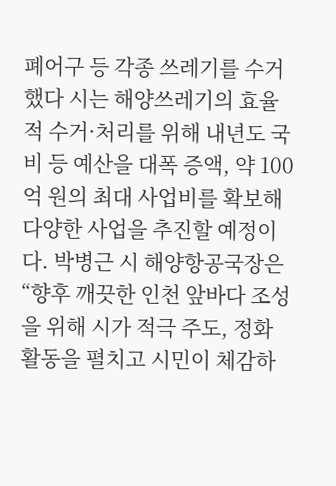폐어구 등 각종 쓰레기를 수거했다 시는 해양쓰레기의 효율적 수거·처리를 위해 내년도 국비 등 예산을 대폭 증액, 약 100억 원의 최대 사업비를 확보해 다양한 사업을 추진할 예정이다. 박병근 시 해양항공국장은 “향후 깨끗한 인천 앞바다 조성을 위해 시가 적극 주도, 정화활동을 펼치고 시민이 체감하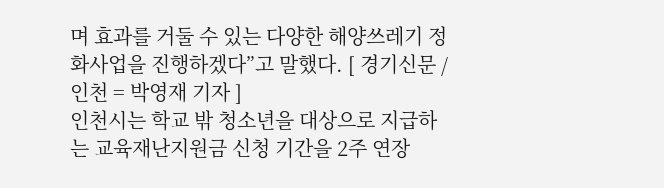며 효과를 거둘 수 있는 다양한 해양쓰레기 정화사업을 진행하겠다”고 말했다. [ 경기신문 / 인천 = 박영재 기자 ]
인천시는 학교 밖 청소년을 대상으로 지급하는 교육재난지원금 신청 기간을 2주 연장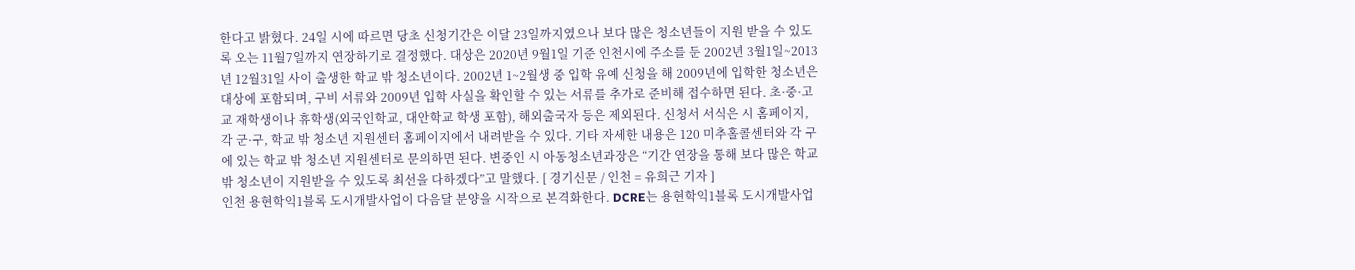한다고 밝혔다. 24일 시에 따르면 당초 신청기간은 이달 23일까지였으나 보다 많은 청소년들이 지원 받을 수 있도록 오는 11월7일까지 연장하기로 결정했다. 대상은 2020년 9월1일 기준 인천시에 주소를 둔 2002년 3월1일~2013년 12월31일 사이 출생한 학교 밖 청소년이다. 2002년 1~2월생 중 입학 유예 신청을 해 2009년에 입학한 청소년은 대상에 포함되며, 구비 서류와 2009년 입학 사실을 확인할 수 있는 서류를 추가로 준비해 접수하면 된다. 초·중·고교 재학생이나 휴학생(외국인학교, 대안학교 학생 포함), 해외출국자 등은 제외된다. 신청서 서식은 시 홈페이지, 각 군·구, 학교 밖 청소년 지원센터 홈페이지에서 내려받을 수 있다. 기타 자세한 내용은 120 미추홀콜센터와 각 구에 있는 학교 밖 청소년 지원센터로 문의하면 된다. 변중인 시 아동청소년과장은 “기간 연장을 통해 보다 많은 학교 밖 청소년이 지원받을 수 있도록 최선을 다하겠다”고 말했다. [ 경기신문 / 인천 = 유희근 기자 ]
인천 용현학익1블록 도시개발사업이 다음달 분양을 시작으로 본격화한다. DCRE는 용현학익1블록 도시개발사업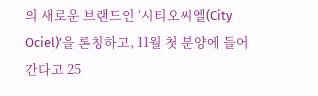의 새로운 브랜드인 ‘시티오씨엘(City Ociel)’을 론칭하고, 11월 첫 분양에 들어간다고 25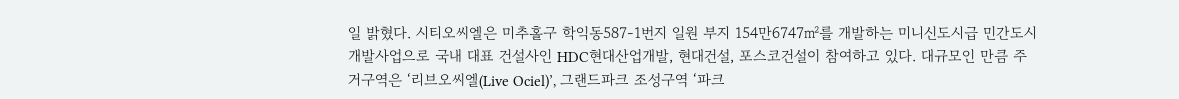일 밝혔다. 시티오씨엘은 미추홀구 학익동587-1번지 일원 부지 154만6747㎡를 개발하는 미니신도시급 민간도시개발사업으로 국내 대표 건설사인 HDC현대산업개발, 현대건설, 포스코건설이 참여하고 있다. 대규모인 만큼 주거구역은 ‘리브오씨엘(Live Ociel)’, 그랜드파크 조성구역 ‘파크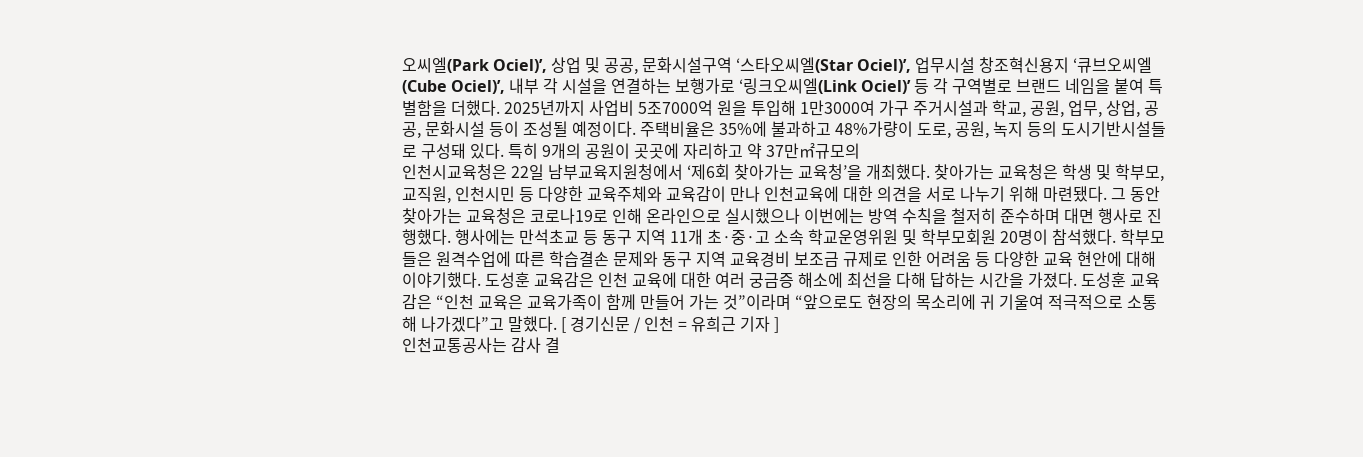오씨엘(Park Ociel)’, 상업 및 공공, 문화시설구역 ‘스타오씨엘(Star Ociel)’, 업무시설 창조혁신용지 ‘큐브오씨엘(Cube Ociel)’, 내부 각 시설을 연결하는 보행가로 ‘링크오씨엘(Link Ociel)’ 등 각 구역별로 브랜드 네임을 붙여 특별함을 더했다. 2025년까지 사업비 5조7000억 원을 투입해 1만3000여 가구 주거시설과 학교, 공원, 업무, 상업, 공공, 문화시설 등이 조성될 예정이다. 주택비율은 35%에 불과하고 48%가량이 도로, 공원, 녹지 등의 도시기반시설들로 구성돼 있다. 특히 9개의 공원이 곳곳에 자리하고 약 37만㎡규모의
인천시교육청은 22일 남부교육지원청에서 ‘제6회 찾아가는 교육청’을 개최했다. 찾아가는 교육청은 학생 및 학부모, 교직원, 인천시민 등 다양한 교육주체와 교육감이 만나 인천교육에 대한 의견을 서로 나누기 위해 마련됐다. 그 동안 찾아가는 교육청은 코로나19로 인해 온라인으로 실시했으나 이번에는 방역 수칙을 철저히 준수하며 대면 행사로 진행했다. 행사에는 만석초교 등 동구 지역 11개 초·중·고 소속 학교운영위원 및 학부모회원 20명이 참석했다. 학부모들은 원격수업에 따른 학습결손 문제와 동구 지역 교육경비 보조금 규제로 인한 어려움 등 다양한 교육 현안에 대해 이야기했다. 도성훈 교육감은 인천 교육에 대한 여러 궁금증 해소에 최선을 다해 답하는 시간을 가졌다. 도성훈 교육감은 “인천 교육은 교육가족이 함께 만들어 가는 것”이라며 “앞으로도 현장의 목소리에 귀 기울여 적극적으로 소통해 나가겠다”고 말했다. [ 경기신문 / 인천 = 유희근 기자 ]
인천교통공사는 감사 결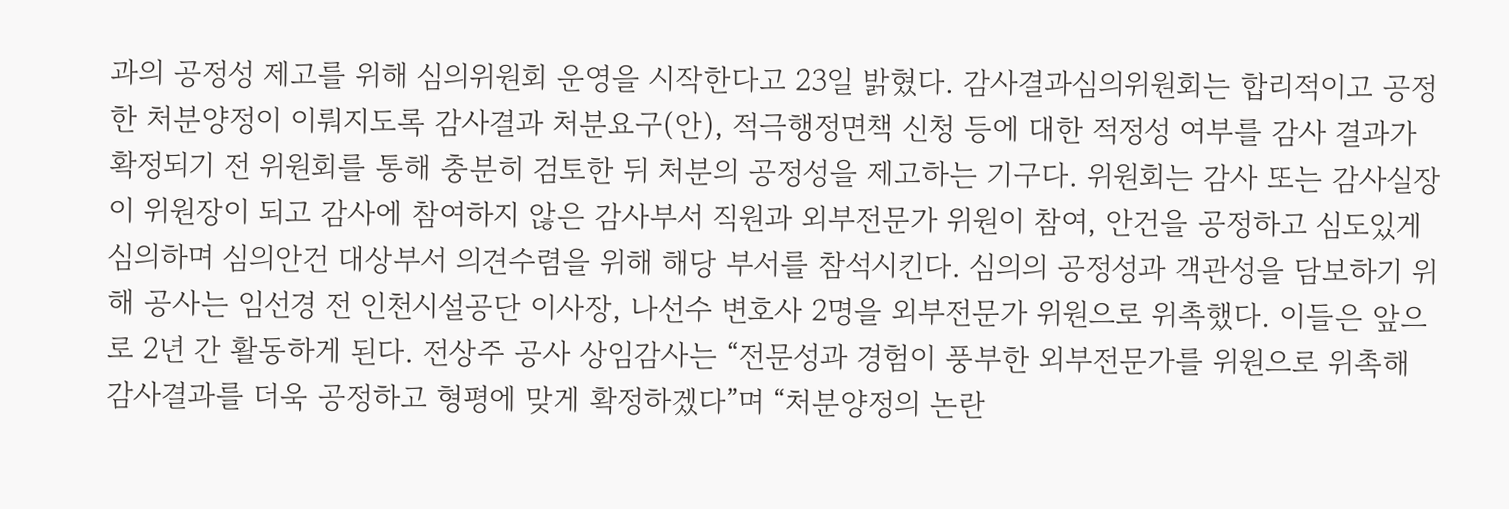과의 공정성 제고를 위해 심의위원회 운영을 시작한다고 23일 밝혔다. 감사결과심의위원회는 합리적이고 공정한 처분양정이 이뤄지도록 감사결과 처분요구(안), 적극행정면책 신청 등에 대한 적정성 여부를 감사 결과가 확정되기 전 위원회를 통해 충분히 검토한 뒤 처분의 공정성을 제고하는 기구다. 위원회는 감사 또는 감사실장이 위원장이 되고 감사에 참여하지 않은 감사부서 직원과 외부전문가 위원이 참여, 안건을 공정하고 심도있게 심의하며 심의안건 대상부서 의견수렴을 위해 해당 부서를 참석시킨다. 심의의 공정성과 객관성을 담보하기 위해 공사는 임선경 전 인천시설공단 이사장, 나선수 변호사 2명을 외부전문가 위원으로 위촉했다. 이들은 앞으로 2년 간 활동하게 된다. 전상주 공사 상임감사는 “전문성과 경험이 풍부한 외부전문가를 위원으로 위촉해 감사결과를 더욱 공정하고 형평에 맞게 확정하겠다”며 “처분양정의 논란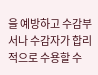을 예방하고 수감부서나 수감자가 합리적으로 수용할 수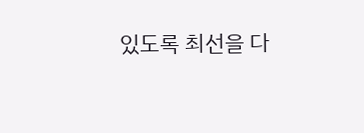있도록 최선을 다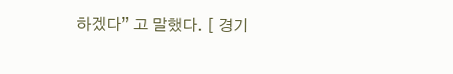하겠다” 고 말했다. [ 경기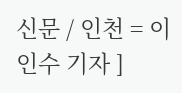신문 / 인천 = 이인수 기자 ]